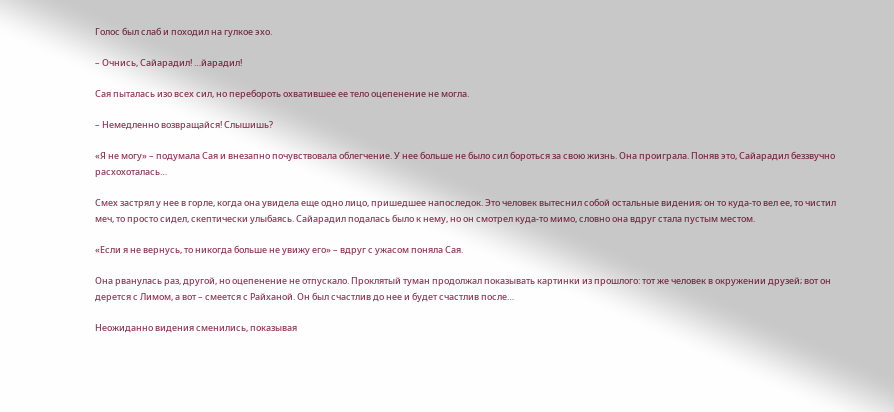Голос был слаб и походил на гулкое эхо.

– Очнись, Сайарадил! …йарадил!

Сая пыталась изо всех сил, но перебороть охватившее ее тело оцепенение не могла.

– Немедленно возвращайся! Слышишь?

«Я не могу» – подумала Сая и внезапно почувствовала облегчение. У нее больше не было сил бороться за свою жизнь. Она проиграла. Поняв это, Сайарадил беззвучно расхохоталась…

Смех застрял у нее в горле, когда она увидела еще одно лицо, пришедшее напоследок. Это человек вытеснил собой остальные видения; он то куда-то вел ее, то чистил меч, то просто сидел, скептически улыбаясь. Сайарадил подалась было к нему, но он смотрел куда-то мимо, словно она вдруг стала пустым местом.

«Если я не вернусь, то никогда больше не увижу его» – вдруг с ужасом поняла Сая.

Она рванулась раз, другой, но оцепенение не отпускало. Проклятый туман продолжал показывать картинки из прошлого: тот же человек в окружении друзей; вот он дерется с Лимом, а вот – смеется с Райханой. Он был счастлив до нее и будет счастлив после…

Неожиданно видения сменились, показывая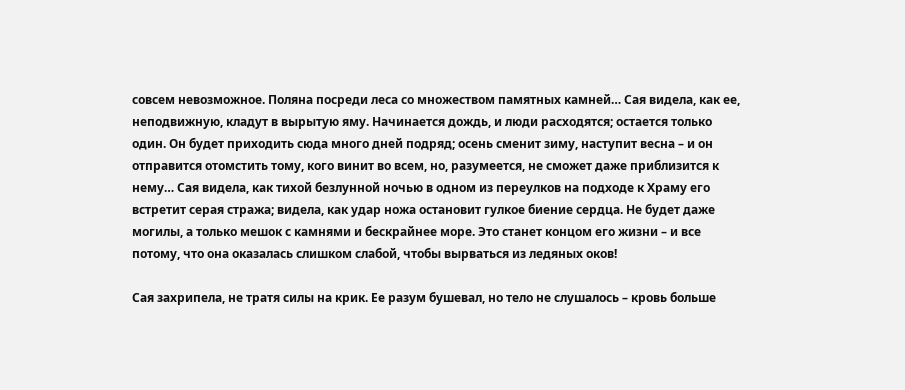совсем невозможное. Поляна посреди леса со множеством памятных камней… Сая видела, как ее, неподвижную, кладут в вырытую яму. Начинается дождь, и люди расходятся; остается только один. Он будет приходить сюда много дней подряд; осень сменит зиму, наступит весна – и он отправится отомстить тому, кого винит во всем, но, разумеется, не сможет даже приблизится к нему… Сая видела, как тихой безлунной ночью в одном из переулков на подходе к Храму его встретит серая стража; видела, как удар ножа остановит гулкое биение сердца. Не будет даже могилы, а только мешок с камнями и бескрайнее море. Это станет концом его жизни – и все потому, что она оказалась слишком слабой, чтобы вырваться из ледяных оков!

Сая захрипела, не тратя силы на крик. Ее разум бушевал, но тело не слушалось – кровь больше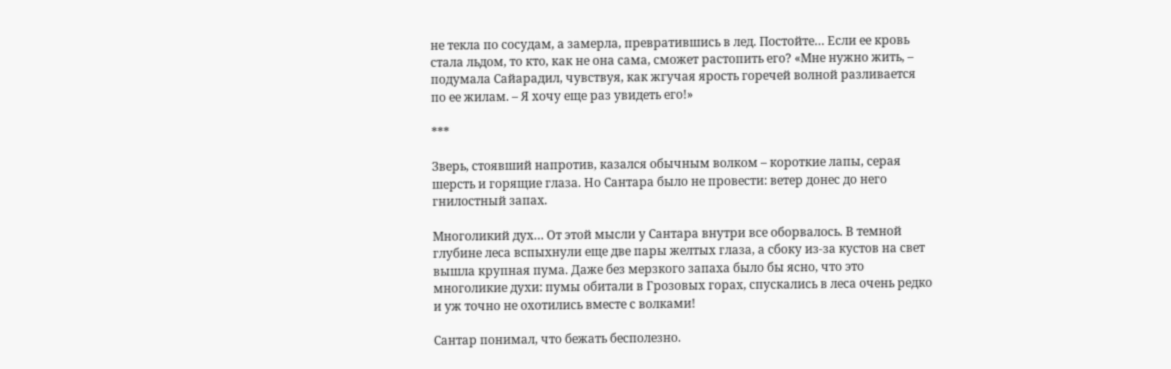не текла по сосудам, а замерла, превратившись в лед. Постойте… Если ее кровь стала льдом, то кто, как не она сама, сможет растопить его? «Мне нужно жить, – подумала Сайарадил, чувствуя, как жгучая ярость горечей волной разливается по ее жилам. – Я хочу еще раз увидеть его!»

***

Зверь, стоявший напротив, казался обычным волком – короткие лапы, серая шерсть и горящие глаза. Но Сантара было не провести: ветер донес до него гнилостный запах.

Многоликий дух… От этой мысли у Сантара внутри все оборвалось. В темной глубине леса вспыхнули еще две пары желтых глаза, а сбоку из-за кустов на свет вышла крупная пума. Даже без мерзкого запаха было бы ясно, что это многоликие духи: пумы обитали в Грозовых горах, спускались в леса очень редко и уж точно не охотились вместе с волками!

Сантар понимал, что бежать бесполезно.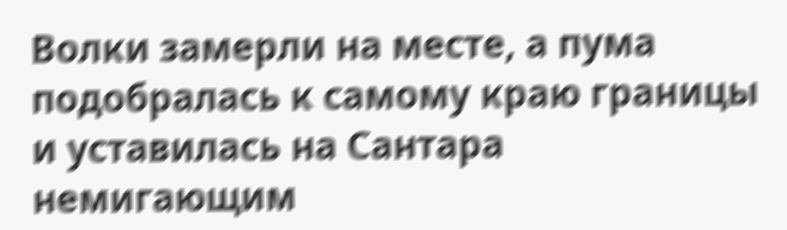Волки замерли на месте, а пума подобралась к самому краю границы и уставилась на Сантара немигающим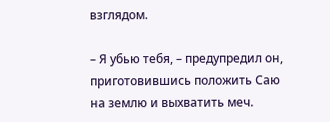взглядом.

– Я убью тебя, – предупредил он, приготовившись положить Саю на землю и выхватить меч.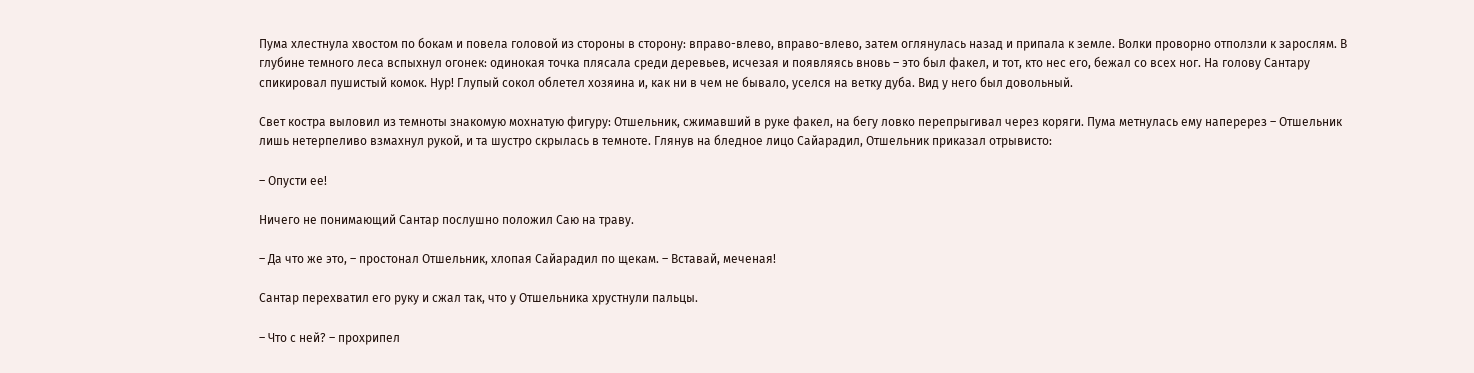Пума хлестнула хвостом по бокам и повела головой из стороны в сторону: вправо-влево, вправо-влево, затем оглянулась назад и припала к земле. Волки проворно отползли к зарослям. В глубине темного леса вспыхнул огонек: одинокая точка плясала среди деревьев, исчезая и появляясь вновь – это был факел, и тот, кто нес его, бежал со всех ног. На голову Сантару спикировал пушистый комок. Нур! Глупый сокол облетел хозяина и, как ни в чем не бывало, уселся на ветку дуба. Вид у него был довольный.

Свет костра выловил из темноты знакомую мохнатую фигуру: Отшельник, сжимавший в руке факел, на бегу ловко перепрыгивал через коряги. Пума метнулась ему наперерез – Отшельник лишь нетерпеливо взмахнул рукой, и та шустро скрылась в темноте. Глянув на бледное лицо Сайарадил, Отшельник приказал отрывисто:

– Опусти ее!

Ничего не понимающий Сантар послушно положил Саю на траву.

– Да что же это, – простонал Отшельник, хлопая Сайарадил по щекам. – Вставай, меченая!

Сантар перехватил его руку и сжал так, что у Отшельника хрустнули пальцы.

– Что с ней? – прохрипел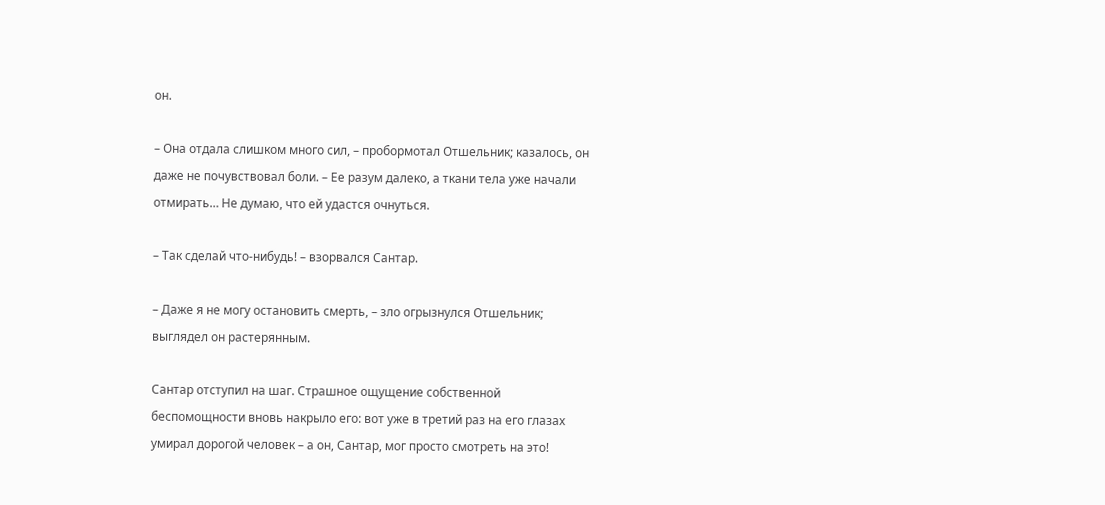он.

– Она отдала слишком много сил, – пробормотал Отшельник; казалось, он даже не почувствовал боли. – Ее разум далеко, а ткани тела уже начали отмирать… Не думаю, что ей удастся очнуться.

– Так сделай что-нибудь! – взорвался Сантар.

– Даже я не могу остановить смерть, – зло огрызнулся Отшельник; выглядел он растерянным.

Сантар отступил на шаг. Страшное ощущение собственной беспомощности вновь накрыло его: вот уже в третий раз на его глазах умирал дорогой человек – а он, Сантар, мог просто смотреть на это!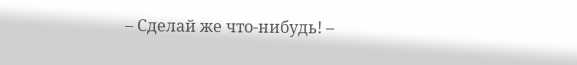– Сделай же что-нибудь! –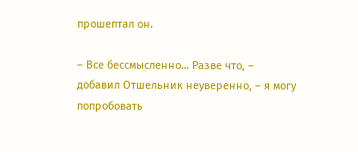прошептал он.

– Все бессмысленно… Разве что, – добавил Отшельник неуверенно, – я могу попробовать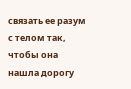связать ее разум с телом так, чтобы она нашла дорогу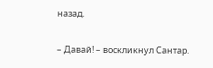назад.

– Давай! – воскликнул Сантар.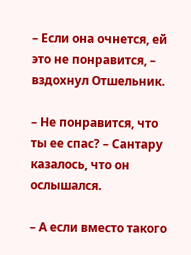– Если она очнется, ей это не понравится, – вздохнул Отшельник.

– Не понравится, что ты ее спас? – Сантару казалось, что он ослышался.

– А если вместо такого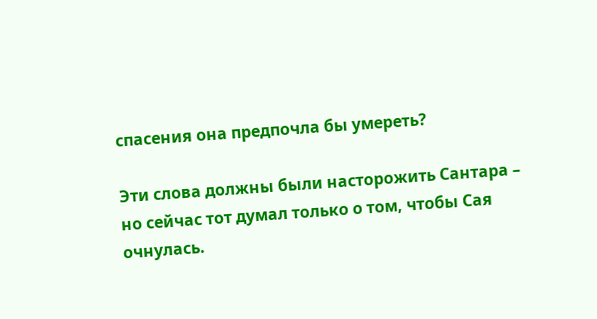спасения она предпочла бы умереть?

Эти слова должны были насторожить Сантара – но сейчас тот думал только о том, чтобы Сая очнулась.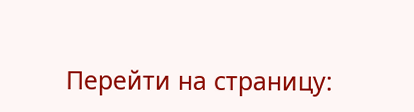Перейти на страницу: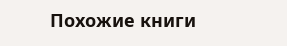Похожие книги